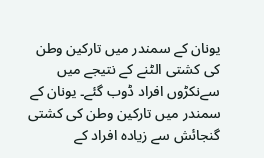یونان کے سمندر میں تارکین وطن کی کشتی الٹنے کے نتیجے میں سےنکڑوں افراد ڈوب گئے۔ یونان کے سمندر میں تارکین وطن کی کشتی گنجائش سے زیادہ افراد کے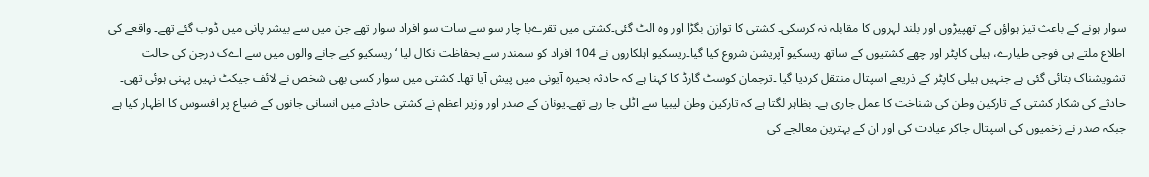سوار ہونے کے باعث تیز ہواؤں کے تھپیڑوں اور بلند لہروں کا مقابلہ نہ کرسکی۔ کشتی کا توازن بگڑا اور وہ الٹ گئی۔کشتی میں تقرےبا چار سو سے سات سو افراد سوار تھے جن میں سے بیشر پانی میں ڈوب گئے تھے۔ واقعے کی اطلاع ملتے ہی فوجی طیارے، ہیلی کاپٹر اور چھے کشتیوں کے ساتھ ریسکیو آپریشن شروع کیا گیا۔ریسکیو اہلکاروں نے 104 افراد کو سمندر سے بحفاظت نکال لیا ‘ریسکیو کیے جانے والوں میں سے اےک درجن کی حالت تشویشناک بتائی گئی ہے جنہیں ہیلی کاپٹر کے ذریعے اسپتال منتقل کردیا گیا ۔ترجمان کوسٹ گارڈ کا کہنا ہے کہ حادثہ بحیرہ آیونی میں پیش آیا تھا۔ کشتی میں سوار کسی بھی شخص نے لائف جیکٹ نہیں پہنی ہوئی تھی۔ حادثے کی شکار کشتی کے تارکین وطن کی شناخت کا عمل جاری ہے۔ بظاہر لگتا ہے کہ تارکین وطن لیبیا سے اٹلی جا رہے تھے۔یونان کے صدر اور وزیر اعظم نے کشتی حادثے میں انسانی جانوں کے ضیاع پر افسوس کا اظہار کیا ہے جبکہ صدر نے زخمیوں کی اسپتال جاکر عیادت کی اور ان کے بہترین معالجے کی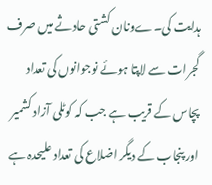ہدایت کی۔ےونان کشتی حادثے میں صرف گجرات سے لاپتا ہوئے نوجوانوں کی تعداد پچاس کے قریب ہے جب کہ کوٹلی آزاد کشمیر اور پنجاب کے دیگر اضلاع کی تعداد علیحدہ ہے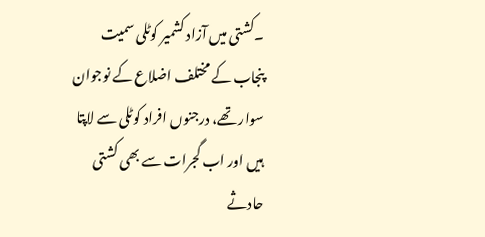۔کشتی میں آزاد کشمیر کوٹلی سمیت پنجاب کے مختلف اضلاع کے نوجوان سوار تھے، درجنوں افراد کوٹلی سے لاپتا ہیں اور اب گجرات سے بھی کشتی حادثے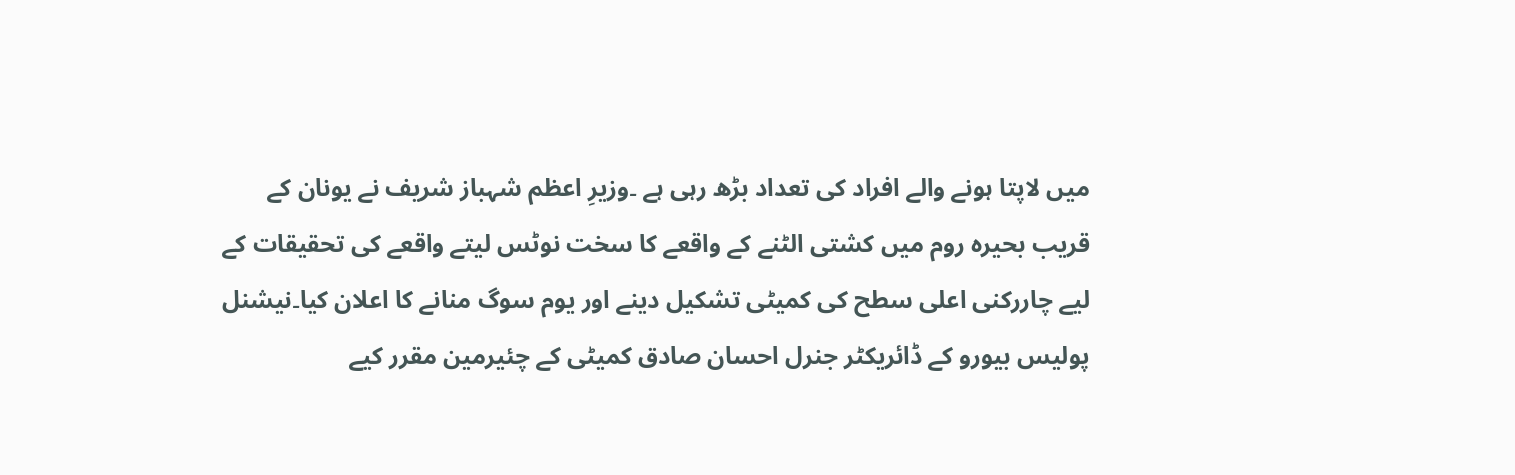میں لاپتا ہونے والے افراد کی تعداد بڑھ رہی ہے ۔وزیرِ اعظم شہباز شریف نے یونان کے قریب بحیرہ روم میں کشتی الٹنے کے واقعے کا سخت نوٹس لیتے واقعے کی تحقیقات کے لیے چاررکنی اعلی سطح کی کمیٹی تشکیل دینے اور یوم سوگ منانے کا اعلان کیا۔نیشنل پولیس بیورو کے ڈائریکٹر جنرل احسان صادق کمیٹی کے چئیرمین مقرر کیے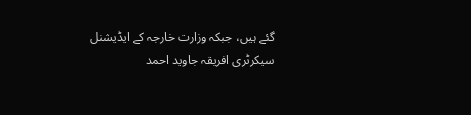گئے ہیں، جبکہ وزارت خارجہ کے ایڈیشنل سیکرٹری افریقہ جاوید احمد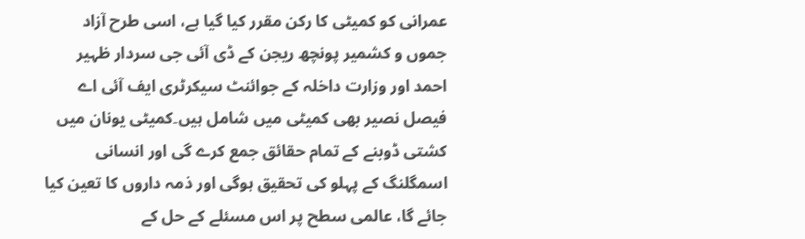عمرانی کو کمیٹی کا رکن مقرر کیا گیا ہے، اسی طرح آزاد جموں و کشمیر پونچھ ریجن کے ڈی آئی جی سردار ظہیر احمد اور وزارت داخلہ کے جوائنٹ سیکرٹری ایف آئی اے فیصل نصیر بھی کمیٹی میں شامل ہیں۔کمیٹی یونان میں کشتی ڈوبنے کے تمام حقائق جمع کرے گی اور انسانی اسمگلنگ کے پہلو کی تحقیق ہوگی اور ذمہ داروں کا تعین کیا جائے گا، عالمی سطح پر اس مسئلے کے حل کے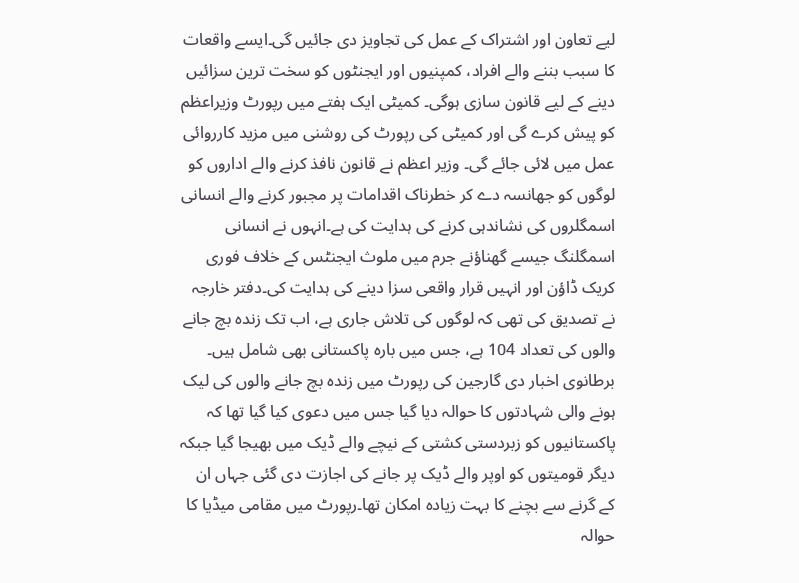لیے تعاون اور اشتراک کے عمل کی تجاویز دی جائیں گی۔ایسے واقعات کا سبب بننے والے افراد، کمپنیوں اور ایجنٹوں کو سخت ترین سزائیں دینے کے لیے قانون سازی ہوگی۔ کمیٹی ایک ہفتے میں رپورٹ وزیراعظم کو پیش کرے گی اور کمیٹی کی رپورٹ کی روشنی میں مزید کارروائی عمل میں لائی جائے گی۔ وزیر اعظم نے قانون نافذ کرنے والے اداروں کو لوگوں کو جھانسہ دے کر خطرناک اقدامات پر مجبور کرنے والے انسانی اسمگلروں کی نشاندہی کرنے کی ہدایت کی ہے۔انہوں نے انسانی اسمگلنگ جیسے گھناؤنے جرم میں ملوث ایجنٹس کے خلاف فوری کریک ڈاؤن اور انہیں قرار واقعی سزا دینے کی ہدایت کی۔دفتر خارجہ نے تصدیق کی تھی کہ لوگوں کی تلاش جاری ہے، اب تک زندہ بچ جانے والوں کی تعداد 104 ہے، جس میں بارہ پاکستانی بھی شامل ہیں۔ برطانوی اخبار دی گارجین کی رپورٹ میں زندہ بچ جانے والوں کی لیک ہونے والی شہادتوں کا حوالہ دیا گیا جس میں دعوی کیا گیا تھا کہ پاکستانیوں کو زبردستی کشتی کے نیچے والے ڈیک میں بھیجا گیا جبکہ دیگر قومیتوں کو اوپر والے ڈیک پر جانے کی اجازت دی گئی جہاں ان کے گرنے سے بچنے کا بہت زیادہ امکان تھا۔رپورٹ میں مقامی میڈیا کا حوالہ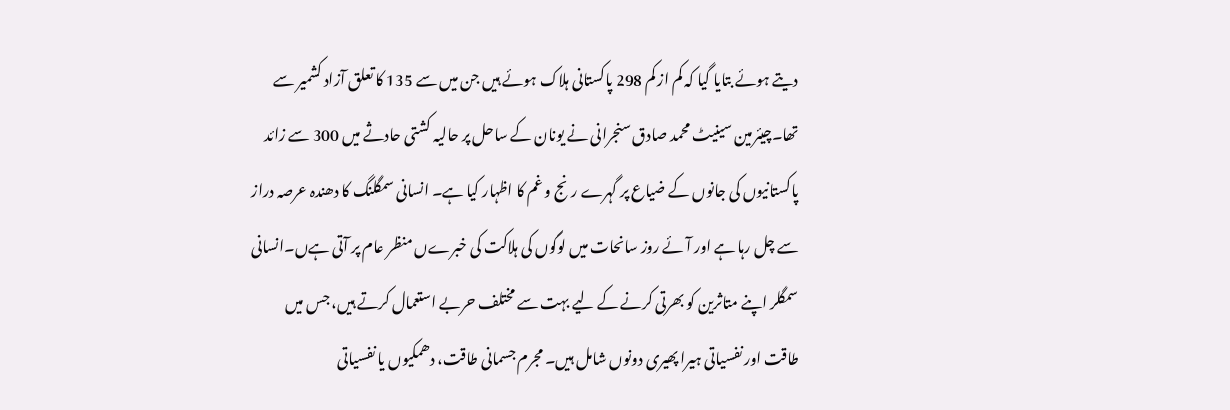دیتے ہوئے بتایا گیا کہ کم از کم 298 پاکستانی ہلاک ہوئے ہیں جن میں سے 135 کا تعلق آزاد کشمیر سے تھا۔چیئرمین سینیٹ محمد صادق سنجرانی نے یونان کے ساحل پر حالیہ کشتی حادثے میں 300 سے زائد پاکستانیوں کی جانوں کے ضیاع پر گہرے رنج و غم کا اظہار کیا ہے۔ انسانی سمگلنگ کا دھندہ عرصہ دراز سے چل رہا ہے اور آئے روز سانحات میں لوگوں کی ہلاکت کی خبرےں منظر عام پر آتی ہےں۔انسانی سمگلر اپنے متاثرین کو بھرتی کرنے کے لیے بہت سے مختلف حربے استعمال کرتے ہیں، جس میں طاقت اور نفسیاتی ہیرا پھیری دونوں شامل ہیں۔ مجرم جسمانی طاقت، دھمکیوں یا نفسیاتی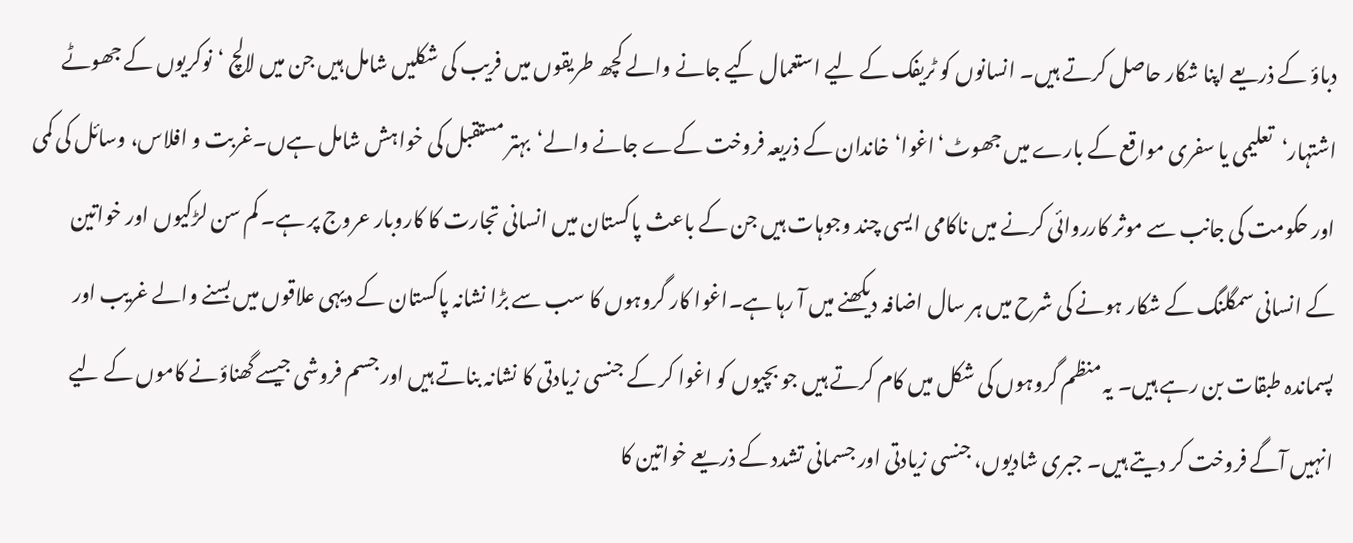دباؤ کے ذریعے اپنا شکار حاصل کرتے ہیں۔ انسانوں کو ٹریفک کے لیے استعمال کیے جانے والے کچھ طریقوں میں فریب کی شکلیں شامل ہیں جن میں لالچ ‘نوکریوں کے جھوٹے اشتہار‘تعلیمی یا سفری مواقع کے بارے میں جھوٹ‘اغوا‘خاندان کے ذریعہ فروخت کےے جانے والے‘بہتر مستقبل کی خواہش شامل ہےں۔غربت و افلاس، وسائل کی کمی اور حکومت کی جانب سے موثر کارروائی کرنے میں ناکامی ایسی چند وجوہات ہیں جن کے باعث پاکستان میں انسانی تجارت کا کاروبار عروج پر ہے۔ کم سن لڑکیوں اور خواتین کے انسانی سمگلنگ کے شکار ہونے کی شرح میں ہر سال اضافہ دیکھنے میں آ رہا ہے۔اغوا کار گروہوں کا سب سے بڑا نشانہ پاکستان کے دیہی علاقوں میں بسنے والے غریب اور پسماندہ طبقات بن رہے ہیں۔ یہ منظم گروہوں کی شکل میں کام کرتے ہیں جو بچیوں کو اغوا کر کے جنسی زیادتی کا نشانہ بناتے ہیں اور جسم فروشی جیسے گھناؤنے کاموں کے لیے انہیں آگے فروخت کر دیتے ہیں۔ جبری شادیوں، جنسی زیادتی اور جسمانی تشدد کے ذریعے خواتین کا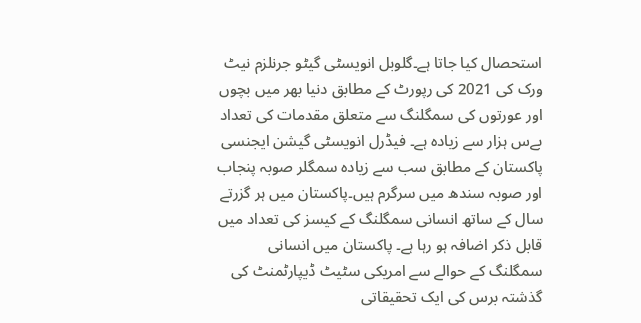استحصال کیا جاتا ہے۔گلوبل انویسٹی گیٹو جرنلزم نیٹ ورک کی 2021 کی رپورٹ کے مطابق دنیا بھر میں بچوں اور عورتوں کی سمگلنگ سے متعلق مقدمات کی تعداد بےس ہزار سے زیادہ ہے۔ فیڈرل انویسٹی گیشن ایجنسی پاکستان کے مطابق سب سے زیادہ سمگلر صوبہ پنجاب اور صوبہ سندھ میں سرگرم ہیں۔پاکستان میں ہر گزرتے سال کے ساتھ انسانی سمگلنگ کے کیسز کی تعداد میں قابل ذکر اضافہ ہو رہا ہے۔ پاکستان میں انسانی سمگلنگ کے حوالے سے امریکی سٹیٹ ڈیپارٹمنٹ کی گذشتہ برس کی ایک تحقیقاتی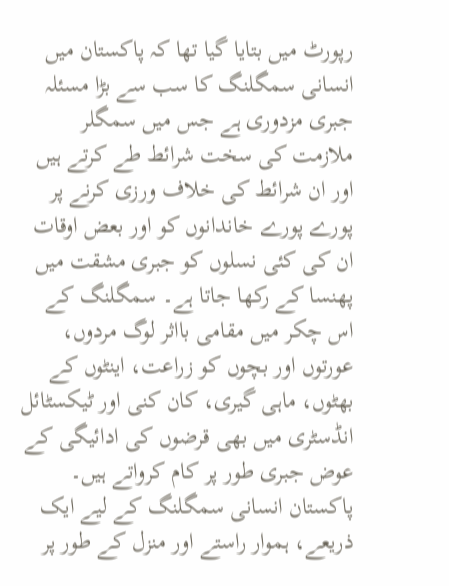رپورٹ میں بتایا گیا تھا کہ پاکستان میں انسانی سمگلنگ کا سب سے بڑا مسئلہ جبری مزدوری ہے جس میں سمگلر ملازمت کی سخت شرائط طے کرتے ہیں اور ان شرائط کی خلاف ورزی کرنے پر پورے پورے خاندانوں کو اور بعض اوقات ان کی کئی نسلوں کو جبری مشقت میں پھنسا کے رکھا جاتا ہے۔ سمگلنگ کے اس چکر میں مقامی بااثر لوگ مردوں، عورتوں اور بچوں کو زراعت، اینٹوں کے بھٹوں، ماہی گیری، کان کنی اور ٹیکسٹائل انڈسٹری میں بھی قرضوں کی ادائیگی کے عوض جبری طور پر کام کرواتے ہیں۔ پاکستان انسانی سمگلنگ کے لیے ایک ذریعے، ہموار راستے اور منزل کے طور پر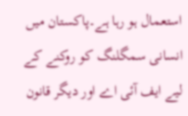استعمال ہو رہا ہے۔پاکستان میں انسانی سمگلنگ کو روکنے کے لیے ایف آئی اے اور دیگر قانون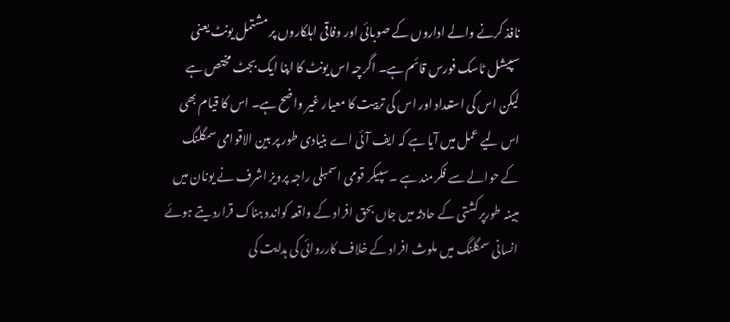نافذ کرنے والے اداروں کے صوبائی اور وفاقی اہلکاروں پر مشتمل یونٹ یعنی سپیشل ٹاسک فورس قائم ہے۔ اگرچہ اس یونٹ کا اپنا ایک بجٹ مختص ہے لیکن اس کی استعداد اور اس کی تربیت کا معیار غیر واضح ہے۔ اس کا قیام بھی اس لیے عمل میں آیا ہے کہ ایف آئی اے بنیادی طور پر بین الاقوامی سمگلنگ کے حوالے سے فکرمند ہے ۔سپیکر قومی اسمبلی راجہ پرویز اشرف نے یونان میں مبینہ طورپرکشتی کے حادثہ میں جاں بحق افراد کے واقعہ کواندوہناک قراردیتے ہوئے انسانی سمگلنگ میں ملوث افراد کے خلاف کارروائی کی ہدایت کی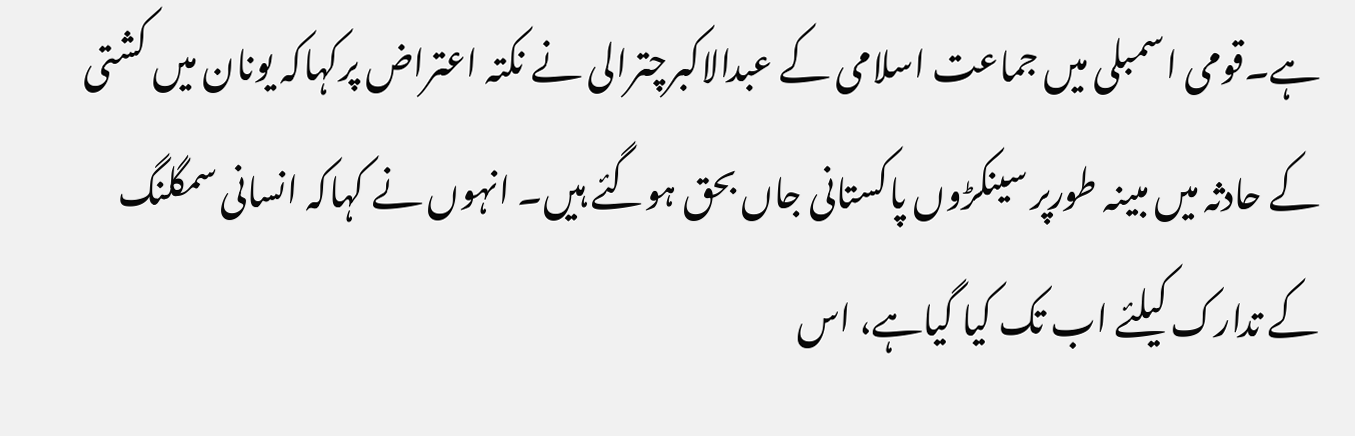ہے۔قومی اسمبلی میں جماعت اسلامی کے عبدالاکبرچترالی نے نکتہ اعتراض پرکہاکہ یونان میں کشتی کے حادثہ میں مبینہ طورپر سینکڑوں پاکستانی جاں بحق ہوگئے ہیں۔ انہوں نے کہاکہ انسانی سمگلنگ کے تدارک کیلئے اب تک کیا گیاہے، اس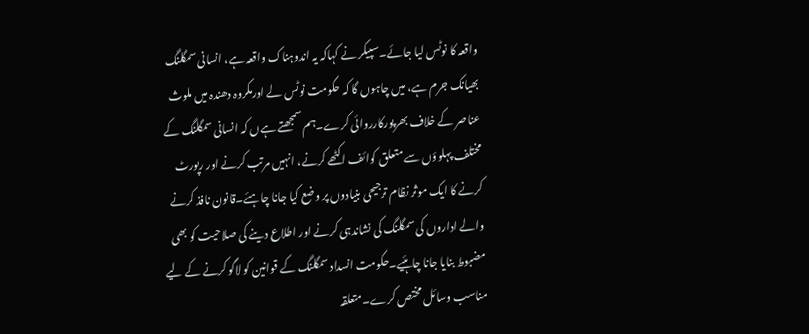واقعہ کا نوٹس لیا جائے۔سپیکر نے کہاکہ یہ اندوہناک واقعہ ہے، انسانی سمگلنگ بھیانک جرم ہے، میں چاہوں گا کہ حکومت نوٹس لے اورمکروہ دھندہ میں ملوث عناصر کے خلاف بھرپورکارروائی کرے۔ہم سمجھتے ہےں کہ انسانی سمگلنگ کے مختلف پہلوؤں سے متعلق کوائف اکٹھے کرنے، انہیں مرتب کرنے اور رپورٹ کرنے کا ایک موثر نظام ترجیحی بنیادوں پر وضع کیا جانا چاہئے۔قانون نافذ کرنے والے اداروں کی سمگلنگ کی نشاندہی کرنے اور اطلاع دینے کی صلاحیت کو بھی مضبوط بنایا جانا چاہئیے۔حکومت انسداد سمگلنگ کے قوانین کو لاگو کرنے کے لیے مناسب وسائل مختص کرے۔متعلقہ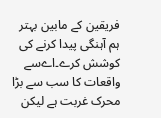فریقین کے مابین بہتر ہم آہنگی پیدا کرنے کی کوشش کرے۔اےسے واقعات کا سب سے بڑا محرک غربت ہے لیکن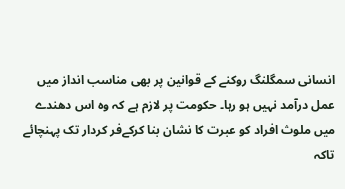انسانی سمگلنگ روکنے کے قوانین پر بھی مناسب انداز میں عمل درآمد نہیں ہو رہا۔ حکومت پر لازم ہے کہ وہ اس دھندے میں ملوث افراد کو عبرت کا نشان بنا کرکےفر کردار تک پہنچائے تاکہ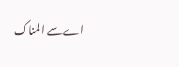اےسے المناک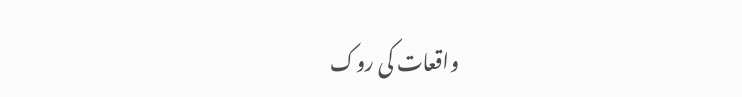واقعات کی روک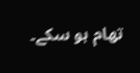تھام ہو سکے۔